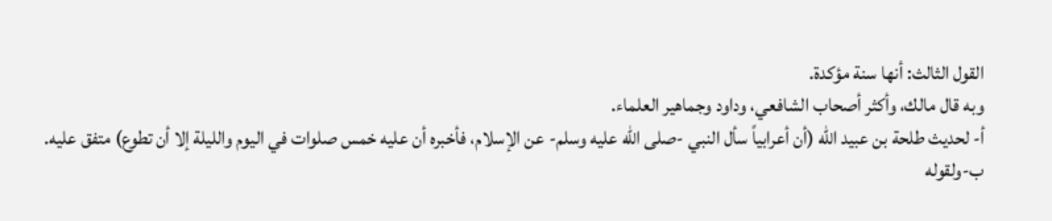القول الثالث: أنها سنة مؤكدة.
وبه قال مالك، وأكثر أصحاب الشافعي، وداود وجماهير العلماء.
أ- لحديث طلحة بن عبيد الله (أن أعرابياً سأل النبي -صلى الله عليه وسلم- عن الإسلام، فأخبره أن عليه خمس صلوات في اليوم والليلة إلا أن تطوع) متفق عليه.
ب-ولقوله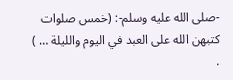-صلى الله عليه وسلم-: (خمس صلوات كتبهن الله على العبد في اليوم والليلة … ) .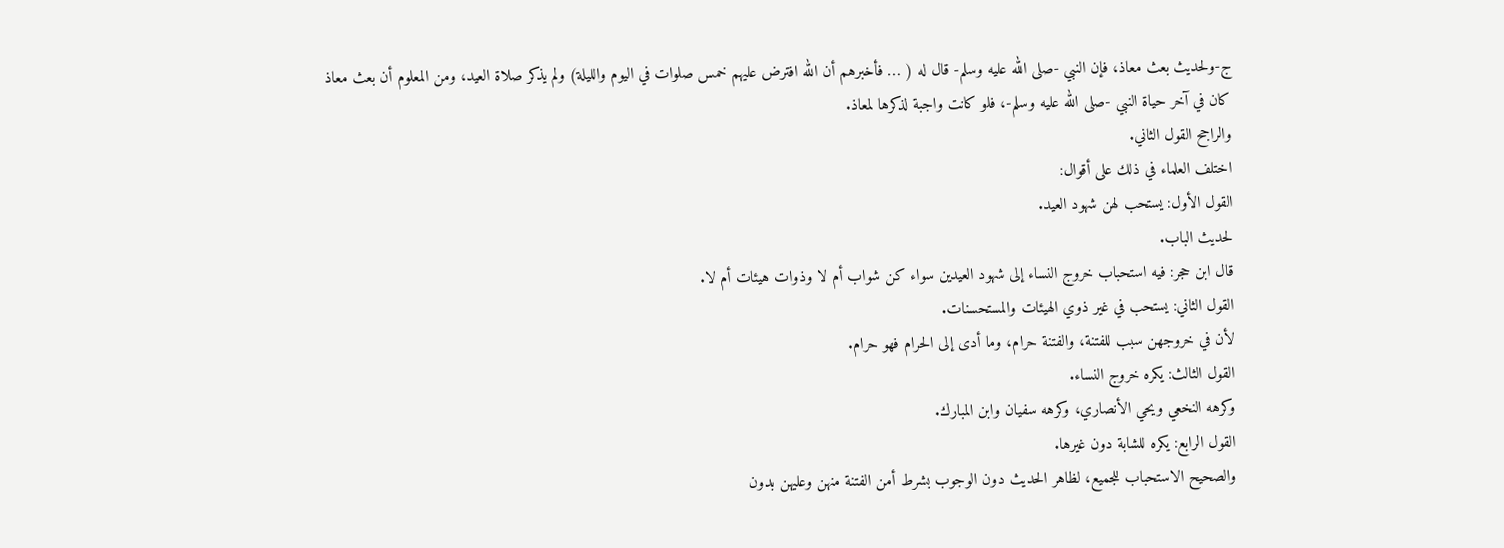ج-ولحديث بعث معاذ، فإن النبي -صلى الله عليه وسلم- قال له ( … فأخبرهم أن الله افترض عليهم خمس صلوات في اليوم والليلة) ولم يذكر صلاة العيد، ومن المعلوم أن بعث معاذ كان في آخر حياة النبي -صلى الله عليه وسلم-، فلو كانت واجبة لذكرها لمعاذ.
والراجح القول الثاني.
اختلف العلماء في ذلك على أقوال:
القول الأول: يستحب لهن شهود العيد.
لحديث الباب.
قال ابن حجر: فيه استحباب خروج النساء إلى شهود العيدين سواء كن شواب أم لا وذوات هيئات أم لا.
القول الثاني: يستحب في غير ذوي الهيئات والمستحسنات.
لأن في خروجهن سبب للفتنة، والفتنة حرام، وما أدى إلى الحرام فهو حرام.
القول الثالث: يكره خروج النساء.
وكرهه النخعي ويحي الأنصاري، وكرهه سفيان وابن المبارك.
القول الرابع: يكره للشابة دون غيرها.
والصحيح الاستحباب للجميع، لظاهر الحديث دون الوجوب بشرط أمن الفتنة منهن وعليهن بدون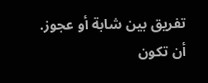تفريق بين شابة أو عجوز.
أن تكون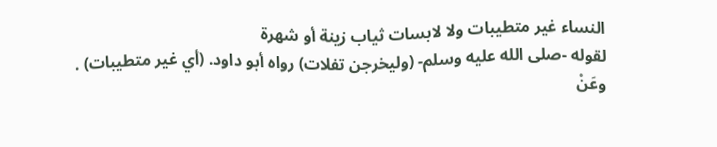النساء غير متطيبات ولا لابسات ثياب زينة أو شهرة
لقوله -صلى الله عليه وسلم- (وليخرجن تفلات) رواه أبو داود. (أي غير متطيبات) .
وعَنْ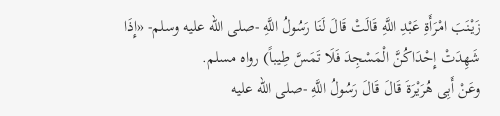زَيْنَبَ امْرَأَةِ عَبْدِ اللَّهِ قَالَتْ قَالَ لَنَا رَسُولُ اللَّهِ -صلى الله عليه وسلم- «إِذَا شَهِدَتْ إِحْدَاكُنَّ الْمَسْجِدَ فَلَا تَمَسَّ طِيباً) رواه مسلم.
وعَنْ أَبِى هُرَيْرَةَ قَالَ قَالَ رَسُولُ اللَّهِ -صلى الله عليه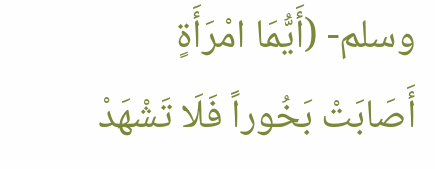وسلم- (أَيُّمَا امْرَأَةٍ أَصَابَتْ بَخُوراً فَلَا تَشْهَدْ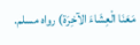مَعَنَا الْعِشَاءَ الآخِرَة) رواه مسلم.